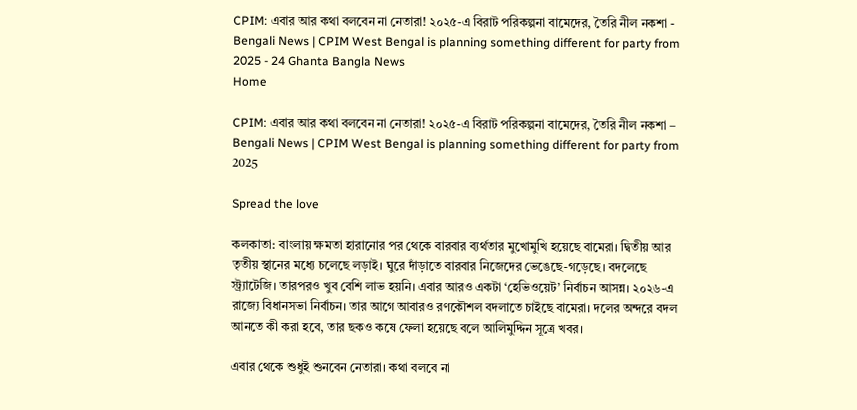CPIM: এবার আর কথা বলবেন না নেতারা! ২০২৫-এ বিরাট পরিকল্পনা বামেদের, তৈরি নীল নকশা - Bengali News | CPIM West Bengal is planning something different for party from 2025 - 24 Ghanta Bangla News
Home

CPIM: এবার আর কথা বলবেন না নেতারা! ২০২৫-এ বিরাট পরিকল্পনা বামেদের, তৈরি নীল নকশা – Bengali News | CPIM West Bengal is planning something different for party from 2025

Spread the love

কলকাতা: বাংলায় ক্ষমতা হারানোর পর থেকে বারবার ব্যর্থতার মুখোমুখি হয়েছে বামেরা। দ্বিতীয় আর তৃতীয় স্থানের মধ্যে চলেছে লড়াই। ঘুরে দাঁড়াতে বারবার নিজেদের ভেঙেছে-গড়েছে। বদলেছে স্ট্র্যাটেজি। তারপরও খুব বেশি লাভ হয়নি। এবার আরও একটা ‘হেভিওয়েট’ নির্বাচন আসন্ন। ২০২৬-এ রাজ্যে বিধানসভা নির্বাচন। তার আগে আবারও রণকৌশল বদলাতে চাইছে বামেরা। দলের অন্দরে বদল আনতে কী করা হবে, তার ছকও কষে ফেলা হয়েছে বলে আলিমুদ্দিন সূত্রে খবর।

এবার থেকে শুধুই শুনবেন নেতারা। কথা বলবে না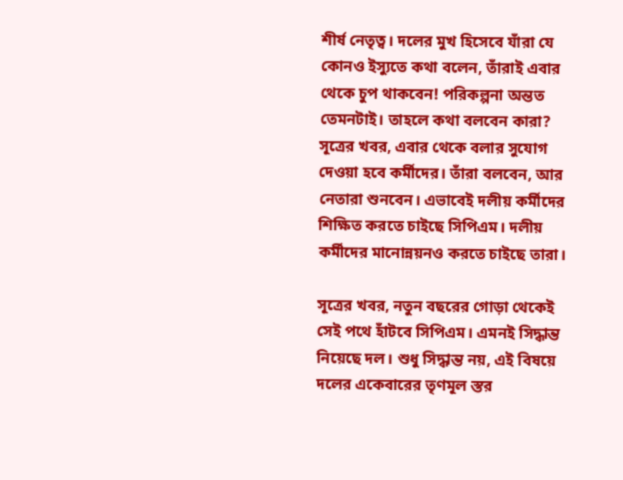শীর্ষ নেতৃত্ব। দলের মুখ হিসেবে যাঁরা যে কোনও ইস্যুতে কথা বলেন, তাঁরাই এবার থেকে চুপ থাকবেন! পরিকল্পনা অন্তত তেমনটাই। তাহলে কথা বলবেন কারা? সূত্রের খবর, এবার থেকে বলার সুযোগ দেওয়া হবে কর্মীদের। তাঁরা বলবেন, আর নেতারা শুনবেন। এভাবেই দলীয় কর্মীদের শিক্ষিত করতে চাইছে সিপিএম। দলীয় কর্মীদের মানোন্নয়নও করতে চাইছে তারা।

সূত্রের খবর, নতুন বছরের গোড়া থেকেই সেই পথে হাঁটবে সিপিএম। এমনই সিদ্ধান্ত নিয়েছে দল। শুধু সিদ্ধান্ত নয়, এই বিষয়ে দলের একেবারের তৃণমূল স্তর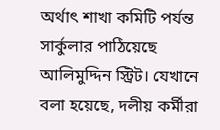অর্থাৎ শাখা কমিটি পর্যন্ত সার্কুলার পাঠিয়েছে আলিমুদ্দিন স্ট্রিট। যেখানে বলা হয়েছে, দলীয় কর্মীরা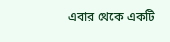এবার থেকে একটি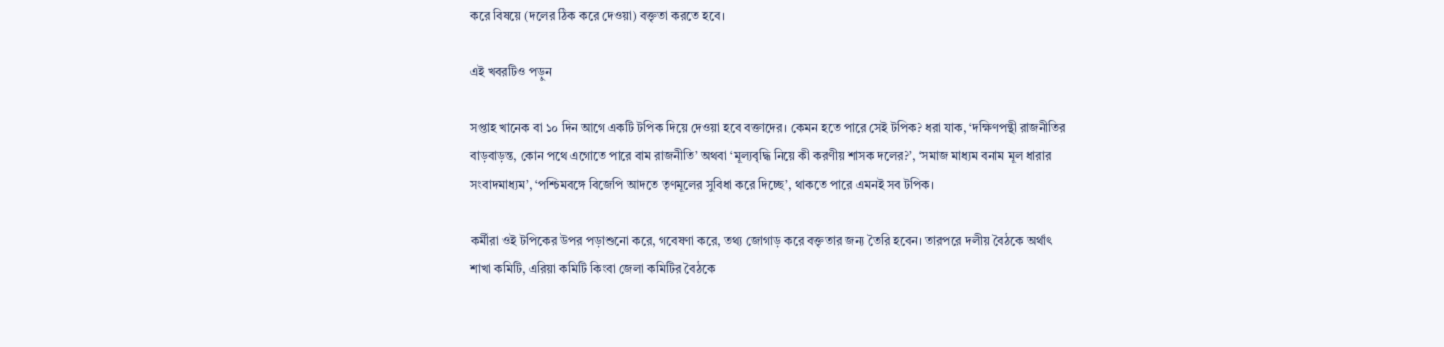করে বিষয়ে (দলের ঠিক করে দেওয়া) বক্তৃতা করতে হবে।

এই খবরটিও পড়ুন

সপ্তাহ খানেক বা ১০ দিন আগে একটি টপিক দিয়ে দেওয়া হবে বক্তাদের। কেমন হতে পারে সেই টপিক? ধরা যাক, ‘দক্ষিণপন্থী রাজনীতির বাড়বাড়ন্ত, কোন পথে এগোতে পারে বাম রাজনীতি’ অথবা ‘মূল্যবৃদ্ধি নিয়ে কী করণীয় শাসক দলের?’, ‘সমাজ মাধ্যম বনাম মূল ধারার সংবাদমাধ্যম’, ‘পশ্চিমবঙ্গে বিজেপি আদতে তৃণমূলের সুবিধা করে দিচ্ছে’, থাকতে পারে এমনই সব টপিক।

কর্মীরা ওই টপিকের উপর পড়াশুনো করে, গবেষণা করে, তথ্য জোগাড় করে বক্তৃতার জন্য তৈরি হবেন। তারপরে দলীয় বৈঠকে অর্থাৎ শাখা কমিটি, এরিয়া কমিটি কিংবা জেলা কমিটির বৈঠকে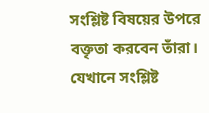সংশ্লিষ্ট বিষয়ের উপরে বক্তৃতা করবেন তাঁরা। যেখানে সংশ্লিষ্ট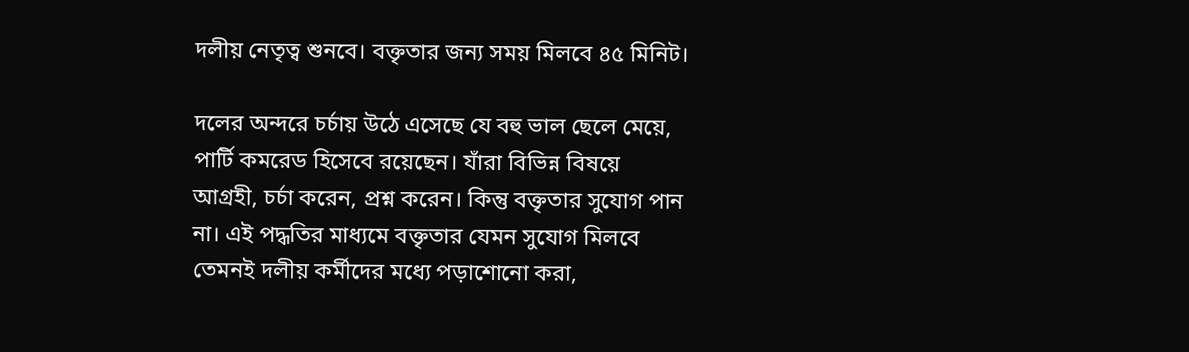দলীয় নেতৃত্ব শুনবে। বক্তৃতার জন্য সময় মিলবে ৪৫ মিনিট।

দলের অন্দরে চর্চায় উঠে এসেছে যে বহু ভাল ছেলে মেয়ে, পার্টি কমরেড হিসেবে রয়েছেন। যাঁরা বিভিন্ন বিষয়ে আগ্রহী, চর্চা করেন, প্রশ্ন করেন। কিন্তু বক্তৃতার সুযোগ পান না। এই পদ্ধতির মাধ্যমে বক্তৃতার যেমন সুযোগ মিলবে তেমনই দলীয় কর্মীদের মধ্যে পড়াশোনো করা,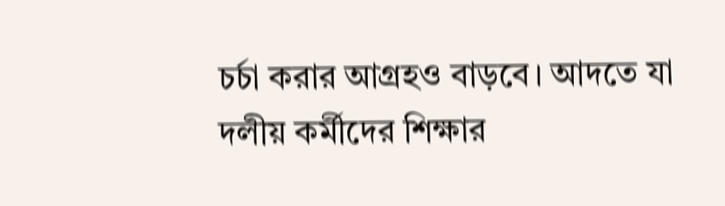চর্চা করার আগ্রহও বাড়বে। আদতে যা দলীয় কর্মীদের শিক্ষার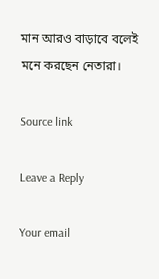মান আরও বাড়াবে বলেই মনে করছেন নেতারা।

Source link

Leave a Reply

Your email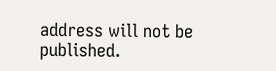address will not be published.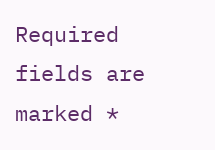Required fields are marked *